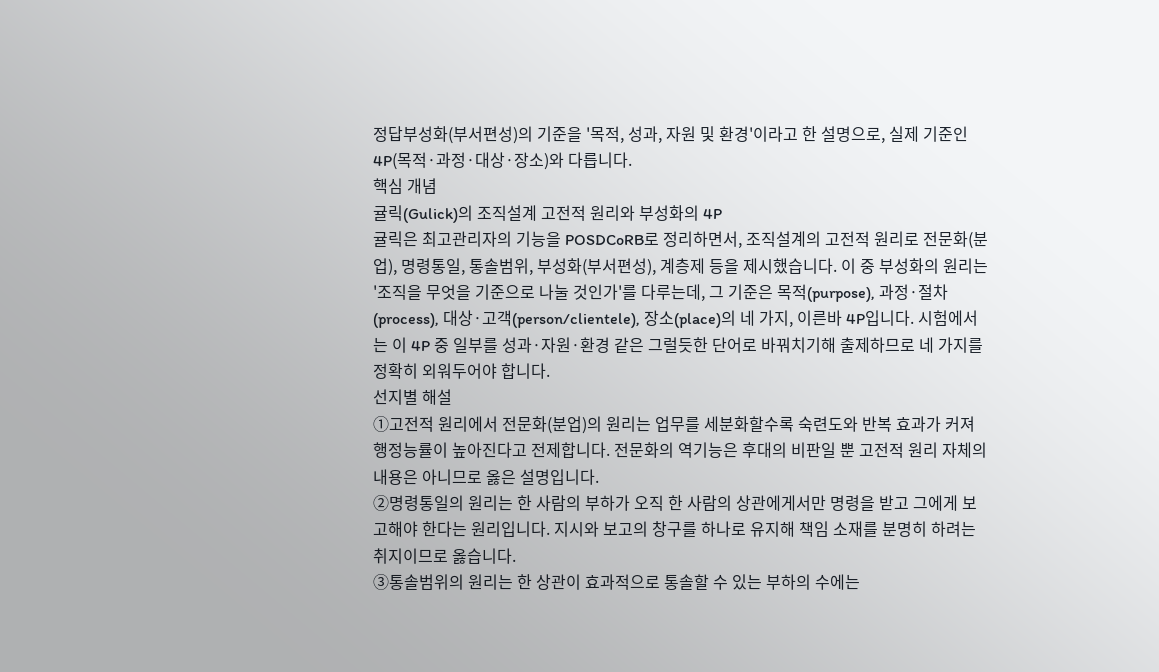정답부성화(부서편성)의 기준을 '목적, 성과, 자원 및 환경'이라고 한 설명으로, 실제 기준인 4P(목적·과정·대상·장소)와 다릅니다.
핵심 개념
귤릭(Gulick)의 조직설계 고전적 원리와 부성화의 4P
귤릭은 최고관리자의 기능을 POSDCoRB로 정리하면서, 조직설계의 고전적 원리로 전문화(분업), 명령통일, 통솔범위, 부성화(부서편성), 계층제 등을 제시했습니다. 이 중 부성화의 원리는 '조직을 무엇을 기준으로 나눌 것인가'를 다루는데, 그 기준은 목적(purpose), 과정·절차(process), 대상·고객(person/clientele), 장소(place)의 네 가지, 이른바 4P입니다. 시험에서는 이 4P 중 일부를 성과·자원·환경 같은 그럴듯한 단어로 바꿔치기해 출제하므로 네 가지를 정확히 외워두어야 합니다.
선지별 해설
①고전적 원리에서 전문화(분업)의 원리는 업무를 세분화할수록 숙련도와 반복 효과가 커져 행정능률이 높아진다고 전제합니다. 전문화의 역기능은 후대의 비판일 뿐 고전적 원리 자체의 내용은 아니므로 옳은 설명입니다.
②명령통일의 원리는 한 사람의 부하가 오직 한 사람의 상관에게서만 명령을 받고 그에게 보고해야 한다는 원리입니다. 지시와 보고의 창구를 하나로 유지해 책임 소재를 분명히 하려는 취지이므로 옳습니다.
③통솔범위의 원리는 한 상관이 효과적으로 통솔할 수 있는 부하의 수에는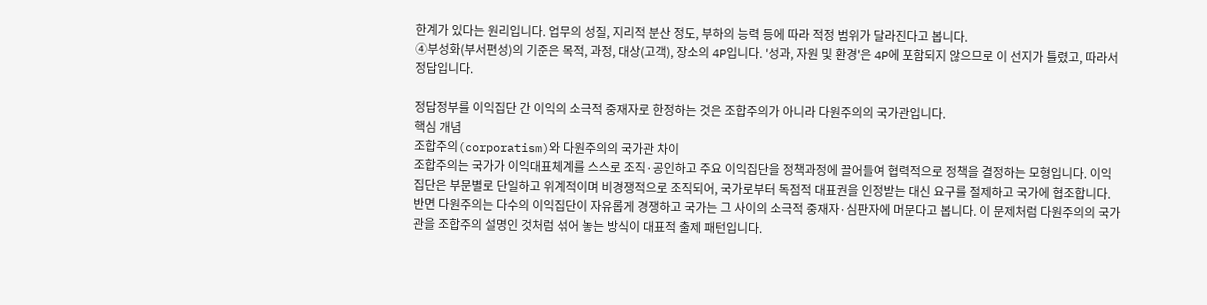한계가 있다는 원리입니다. 업무의 성질, 지리적 분산 정도, 부하의 능력 등에 따라 적정 범위가 달라진다고 봅니다.
④부성화(부서편성)의 기준은 목적, 과정, 대상(고객), 장소의 4P입니다. '성과, 자원 및 환경'은 4P에 포함되지 않으므로 이 선지가 틀렸고, 따라서 정답입니다.

정답정부를 이익집단 간 이익의 소극적 중재자로 한정하는 것은 조합주의가 아니라 다원주의의 국가관입니다.
핵심 개념
조합주의(corporatism)와 다원주의의 국가관 차이
조합주의는 국가가 이익대표체계를 스스로 조직·공인하고 주요 이익집단을 정책과정에 끌어들여 협력적으로 정책을 결정하는 모형입니다. 이익집단은 부문별로 단일하고 위계적이며 비경쟁적으로 조직되어, 국가로부터 독점적 대표권을 인정받는 대신 요구를 절제하고 국가에 협조합니다. 반면 다원주의는 다수의 이익집단이 자유롭게 경쟁하고 국가는 그 사이의 소극적 중재자·심판자에 머문다고 봅니다. 이 문제처럼 다원주의의 국가관을 조합주의 설명인 것처럼 섞어 놓는 방식이 대표적 출제 패턴입니다.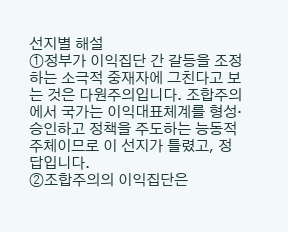선지별 해설
①정부가 이익집단 간 갈등을 조정하는 소극적 중재자에 그친다고 보는 것은 다원주의입니다. 조합주의에서 국가는 이익대표체계를 형성·승인하고 정책을 주도하는 능동적 주체이므로 이 선지가 틀렸고, 정답입니다.
②조합주의의 이익집단은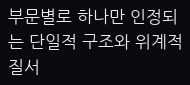부문별로 하나만 인정되는 단일적 구조와 위계적 질서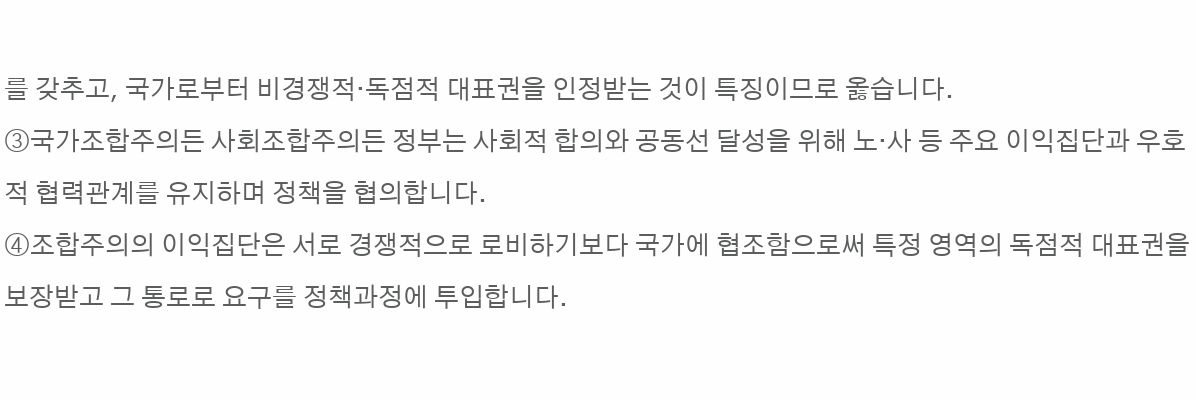를 갖추고, 국가로부터 비경쟁적·독점적 대표권을 인정받는 것이 특징이므로 옳습니다.
③국가조합주의든 사회조합주의든 정부는 사회적 합의와 공동선 달성을 위해 노·사 등 주요 이익집단과 우호적 협력관계를 유지하며 정책을 협의합니다.
④조합주의의 이익집단은 서로 경쟁적으로 로비하기보다 국가에 협조함으로써 특정 영역의 독점적 대표권을 보장받고 그 통로로 요구를 정책과정에 투입합니다.